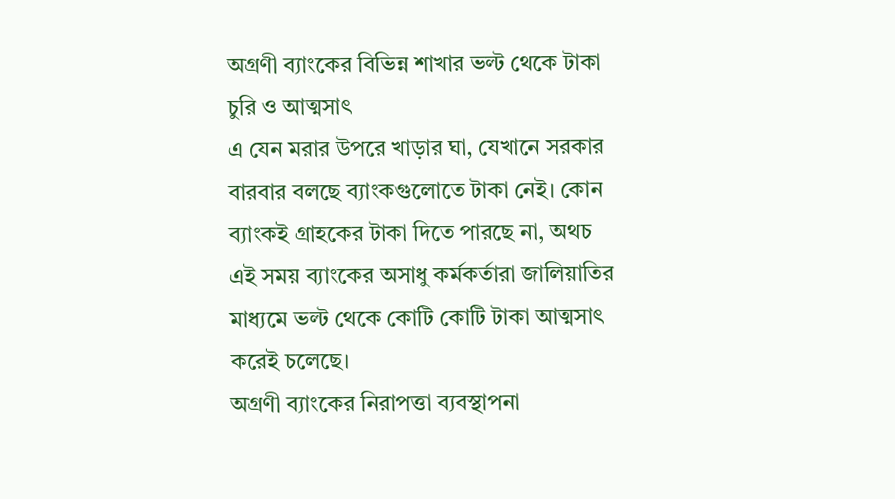অগ্রণী ব্যাংকের বিভিন্ন শাখার ভল্ট থেকে টাকা চুরি ও আত্মসাৎ
এ যেন মরার উপরে খাড়ার ঘা, যেখানে সরকার বারবার বলছে ব্যাংকগুলোতে টাকা নেই। কোন ব্যাংকই গ্রাহকের টাকা দিতে পারছে না, অথচ এই সময় ব্যাংকের অসাধু কর্মকর্তারা জালিয়াতির মাধ্যমে ভল্ট থেকে কোটি কোটি টাকা আত্মসাৎ করেই চলেছে।
অগ্রণী ব্যাংকের নিরাপত্তা ব্যবস্থাপনা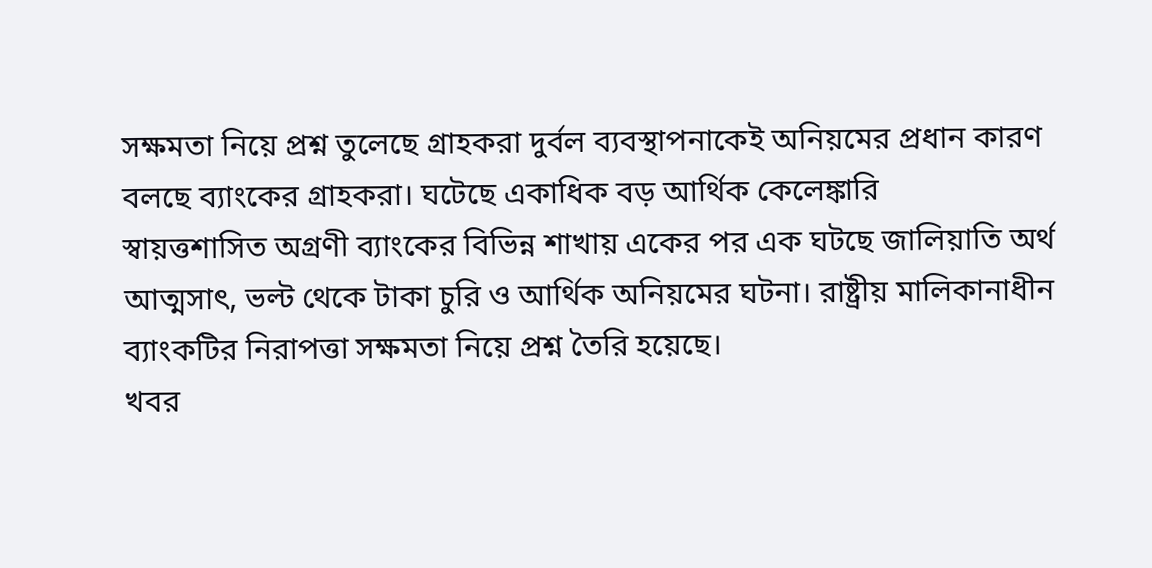সক্ষমতা নিয়ে প্রশ্ন তুলেছে গ্রাহকরা দুর্বল ব্যবস্থাপনাকেই অনিয়মের প্রধান কারণ বলছে ব্যাংকের গ্রাহকরা। ঘটেছে একাধিক বড় আর্থিক কেলেঙ্কারি
স্বায়ত্তশাসিত অগ্রণী ব্যাংকের বিভিন্ন শাখায় একের পর এক ঘটছে জালিয়াতি অর্থ আত্মসাৎ, ভল্ট থেকে টাকা চুরি ও আর্থিক অনিয়মের ঘটনা। রাষ্ট্রীয় মালিকানাধীন ব্যাংকটির নিরাপত্তা সক্ষমতা নিয়ে প্রশ্ন তৈরি হয়েছে।
খবর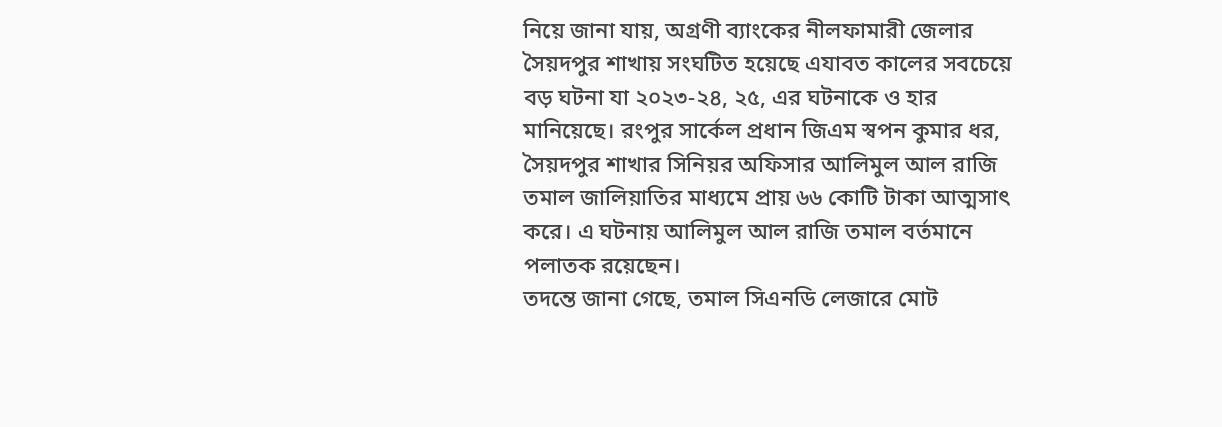নিয়ে জানা যায়, অগ্রণী ব্যাংকের নীলফামারী জেলার সৈয়দপুর শাখায় সংঘটিত হয়েছে এযাবত কালের সবচেয়ে বড় ঘটনা যা ২০২৩-২৪, ২৫, এর ঘটনাকে ও হার মানিয়েছে। রংপুর সার্কেল প্রধান জিএম স্বপন কুমার ধর, সৈয়দপুর শাখার সিনিয়র অফিসার আলিমুল আল রাজি তমাল জালিয়াতির মাধ্যমে প্রায় ৬৬ কোটি টাকা আত্মসাৎ করে। এ ঘটনায় আলিমুল আল রাজি তমাল বর্তমানে পলাতক রয়েছেন।
তদন্তে জানা গেছে, তমাল সিএনডি লেজারে মোট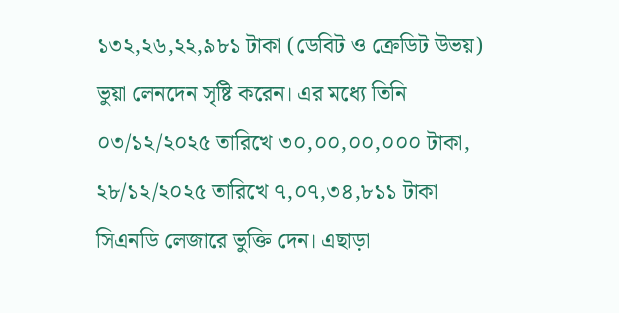১৩২,২৬,২২,৯৮১ টাকা (ডেবিট ও ক্রেডিট উভয়) ভুয়া লেনদেন সৃষ্টি করেন। এর মধ্যে তিনি ০৩/১২/২০২৫ তারিখে ৩০,০০,০০,০০০ টাকা, ২৮/১২/২০২৫ তারিখে ৭,০৭,৩৪,৮১১ টাকা সিএনডি লেজারে ভুক্তি দেন। এছাড়া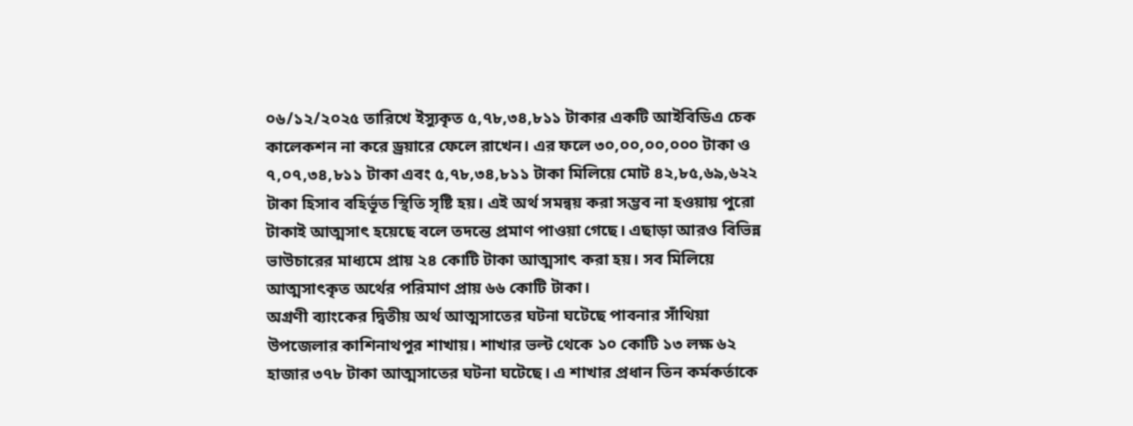০৬/১২/২০২৫ তারিখে ইস্যুকৃত ৫,৭৮,৩৪,৮১১ টাকার একটি আইবিডিএ চেক কালেকশন না করে ড্রয়ারে ফেলে রাখেন। এর ফলে ৩০,০০,০০,০০০ টাকা ও ৭,০৭,৩৪,৮১১ টাকা এবং ৫,৭৮,৩৪,৮১১ টাকা মিলিয়ে মোট ৪২,৮৫,৬৯,৬২২ টাকা হিসাব বহির্ভূত স্থিতি সৃষ্টি হয়। এই অর্থ সমন্বয় করা সম্ভব না হওয়ায় পুরো টাকাই আত্মসাৎ হয়েছে বলে তদন্তে প্রমাণ পাওয়া গেছে। এছাড়া আরও বিভিন্ন ভাউচারের মাধ্যমে প্রায় ২৪ কোটি টাকা আত্মসাৎ করা হয়। সব মিলিয়ে আত্মসাৎকৃত অর্থের পরিমাণ প্রায় ৬৬ কোটি টাকা।
অগ্রণী ব্যাংকের দ্বিতীয় অর্থ আত্মসাতের ঘটনা ঘটেছে পাবনার সাঁথিয়া উপজেলার কাশিনাথপুর শাখায়। শাখার ভল্ট থেকে ১০ কোটি ১৩ লক্ষ ৬২ হাজার ৩৭৮ টাকা আত্মসাতের ঘটনা ঘটেছে। এ শাখার প্রধান তিন কর্মকর্তাকে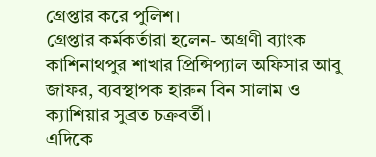গ্রেপ্তার করে পুলিশ।
গ্রেপ্তার কর্মকর্তারা হলেন- অগ্রণী ব্যাংক কাশিনাথপুর শাখার প্রিন্সিপ্যাল অফিসার আবু জাফর, ব্যবস্থাপক হারুন বিন সালাম ও ক্যাশিয়ার সুব্রত চক্রবর্তী।
এদিকে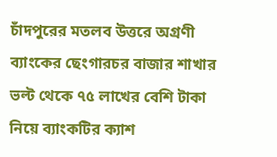চাঁদপুরের মতলব উত্তরে অগ্রণী ব্যাংকের ছেংগারচর বাজার শাখার ভল্ট থেকে ৭৫ লাখের বেশি টাকা নিয়ে ব্যাংকটির ক্যাশ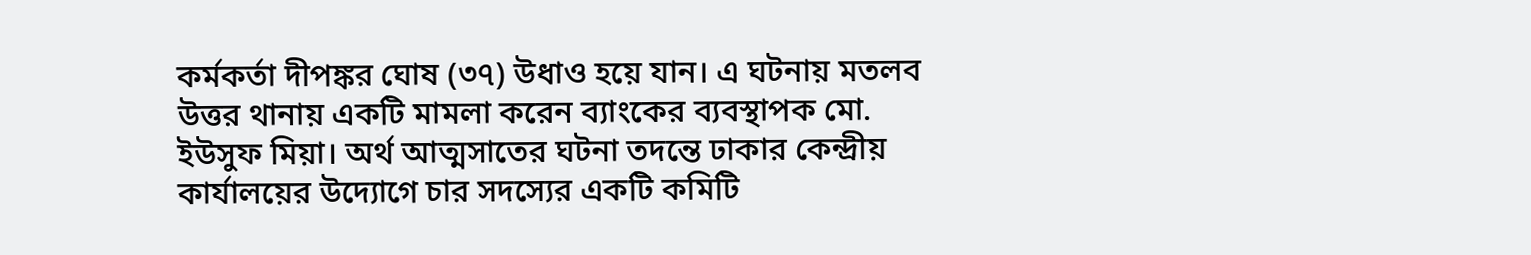কর্মকর্তা দীপঙ্কর ঘোষ (৩৭) উধাও হয়ে যান। এ ঘটনায় মতলব উত্তর থানায় একটি মামলা করেন ব্যাংকের ব্যবস্থাপক মো. ইউসুফ মিয়া। অর্থ আত্মসাতের ঘটনা তদন্তে ঢাকার কেন্দ্রীয় কার্যালয়ের উদ্যোগে চার সদস্যের একটি কমিটি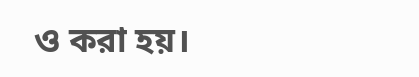ও করা হয়।